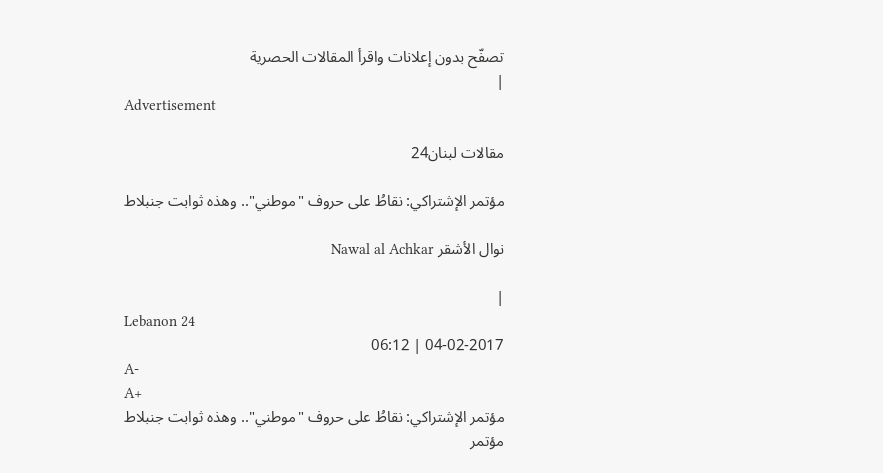تصفّح بدون إعلانات واقرأ المقالات الحصرية
|
Advertisement

مقالات لبنان24

مؤتمر الإشتراكي: نقاطُ على حروف "موطني".. وهذه ثوابت جنبلاط

نوال الأشقر Nawal al Achkar

|
Lebanon 24
04-02-2017 | 06:12
A-
A+
مؤتمر الإشتراكي: نقاطُ على حروف "موطني".. وهذه ثوابت جنبلاط
مؤتمر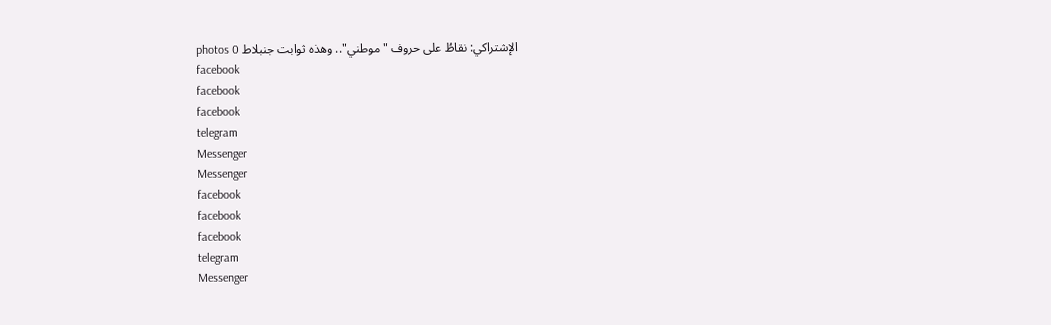الإشتراكي: نقاطُ على حروف "موطني".. وهذه ثوابت جنبلاط photos 0
facebook
facebook
facebook
telegram
Messenger
Messenger
facebook
facebook
facebook
telegram
Messenger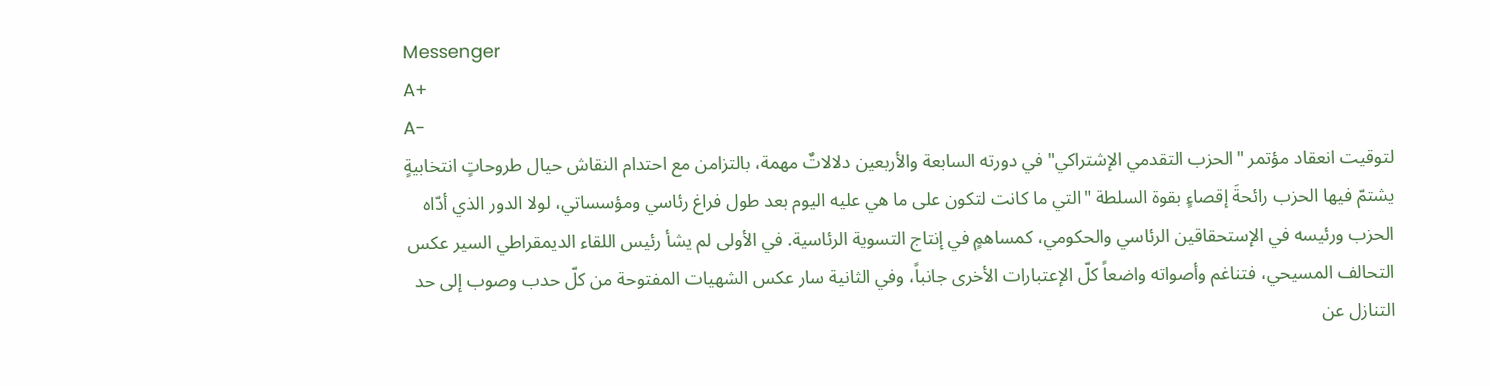Messenger
A+
A-
لتوقيت انعقاد مؤتمر "الحزب التقدمي الإشتراكي" في دورته السابعة والأربعين دلالاتٌ مهمة، بالتزامن مع احتدام النقاش حيال طروحاتٍ انتخابيةٍ يشتمّ فيها الحزب رائحةَ إقصاءٍ بقوة السلطة "التي ما كانت لتكون على ما هي عليه اليوم بعد طول فراغ رئاسي ومؤسساتي، لولا الدور الذي أدّاه الحزب ورئيسه في الإستحقاقين الرئاسي والحكومي، كمساهمٍ في إنتاج التسوية الرئاسية. في الأولى لم يشأ رئيس اللقاء الديمقراطي السير عكس التحالف المسيحي، فتناغم وأصواته واضعاً كلّ الإعتبارات الأخرى جانباً، وفي الثانية سار عكس الشهيات المفتوحة من كلّ حدب وصوب إلى حد التنازل عن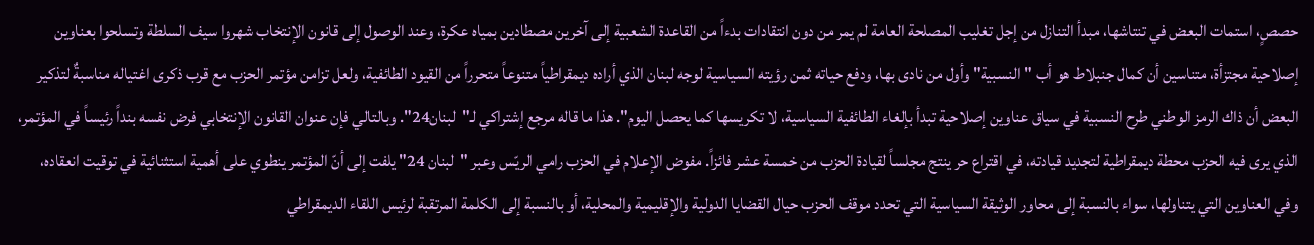حصصٍ، استمات البعض في تنتاشها، مبدأ التنازل من إجل تغليب المصلحة العامة لم يمر من دون انتقادات بدءاً من القاعدة الشعبية إلى آخرين مصطادين بمياه عكرة، وعند الوصول إلى قانون الإنتخاب شهروا سيف السلطة وتسلحوا بعناوين إصلاحية مجتزأة، متناسين أن كمال جنبلاط هو أب "النسبية" وأول من نادى بها، ودفع حياته ثمن رؤيته السياسية لوجه لبنان الذي أراده ديمقراطياً متنوعاً متحرراً من القيود الطائفية، ولعل تزامن مؤتمر الحزب مع قرب ذكرى اغتياله مناسبةٌ لتذكير البعض أن ذاك الرمز الوطني طرح النسبية في سياق عناوين إصلاحية تبدأ بإلغاء الطائفية السياسية، لا تكريسها كما يحصل اليوم". هذا ما قاله مرجع إشتراكي لـ"لبنان24". وبالتالي فإن عنوان القانون الإنتخابي فرض نفسه بنداً رئيساً في المؤتمر، الذي يرى فيه الحزب محطة ديمقراطية لتجديد قيادته، في اقتراع حر ينتج مجلساً لقيادة الحزب من خمسة عشر فائزاً. مفوض الإعلام في الحزب رامي الريّس وعبر "لبنان 24" يلفت إلى أنّ المؤتمر ينطوي على أهمية استثنائية في توقيت انعقاده، وفي العناوين التي يتناولها، سواء بالنسبة إلى محاور الوثيقة السياسية التي تحدد موقف الحزب حيال القضايا الدولية والإقليمية والمحلية، أو بالنسبة إلى الكلمة المرتقبة لرئيس اللقاء الديمقراطي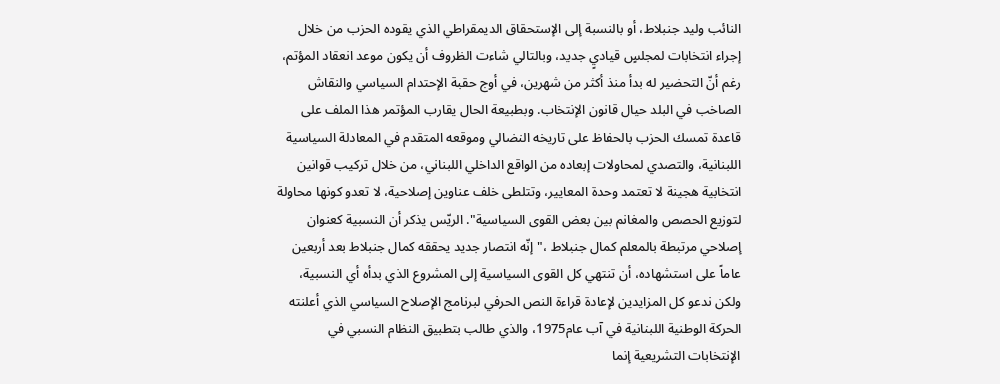النائب وليد جنبلاط، أو بالنسبة إلى الإستحقاق الديمقراطي الذي يقوده الحزب من خلال إجراء انتخابات لمجلسٍ قياديٍ جديد، وبالتالي شاءت الظروف أن يكون موعد انعقاد المؤتم، رغم أنّ التحضير له بدأ منذ أكثر من شهرين، في أوج حقبة الإحتدام السياسي والنقاش الصاخب في البلد حيال قانون الإنتخاب. وبطبيعة الحال يقارب المؤتمر هذا الملف على قاعدة تمسك الحزب بالحفاظ على تاريخه النضالي وموقعه المتقدم في المعادلة السياسية اللبنانية، والتصدي لمحاولات إبعاده من الواقع الداخلي اللبناني، من خلال تركيب قوانين انتخابية هجينة لا تعتمد وحدة المعايير، وتتلطى خلف عناوين إصلاحية، لا تعدو كونها محاولة لتوزيع الحصص والمغانم بين بعض القوى السياسية". الريّس يذكر أن النسبية كعنوان إصلاحي مرتبطة بالمعلم كمال جنبلاط ،"إنّه انتصار جديد يحققه كمال جنبلاط بعد أربعين عاماً على استشهاده، أن تنتهي كل القوى السياسية إلى المشروع الذي بدأه أي النسبية، ولكن ندعو كل المزايدين لإعادة قراءة النص الحرفي لبرنامج الإصلاح السياسي الذي أعلنته الحركة الوطنية اللبنانية في آب عام1975، والذي طالب بتطبيق النظام النسبي في الإنتخابات التشريعية إنما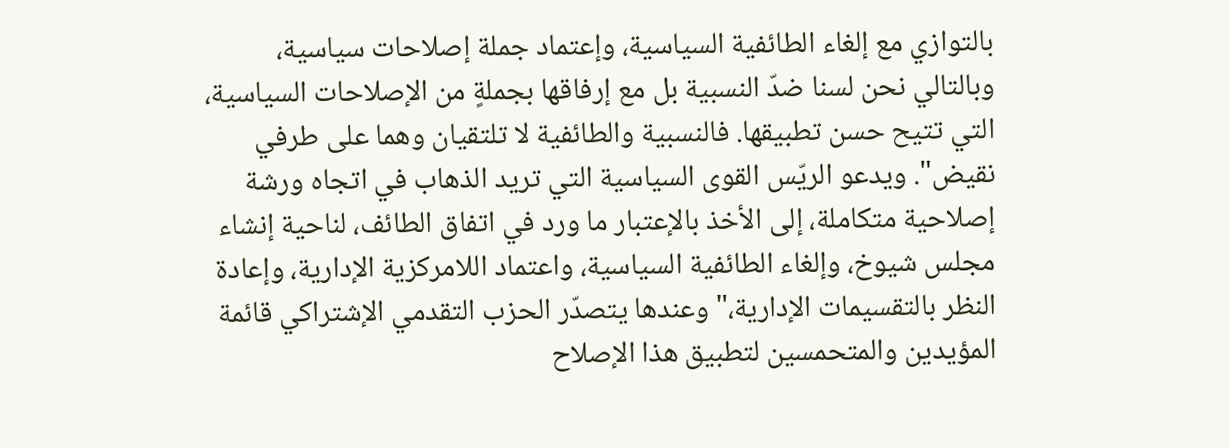بالتوازي مع إلغاء الطائفية السياسية، وإعتماد جملة إصلاحات سياسية، وبالتالي نحن لسنا ضدّ النسبية بل مع إرفاقها بجملةٍ من الإصلاحات السياسية، التي تتيح حسن تطبيقها. فالنسبية والطائفية لا تلتقيان وهما على طرفي نقيض". ويدعو الريّس القوى السياسية التي تريد الذهاب في اتجاه ورشة إصلاحية متكاملة، إلى الأخذ بالإعتبار ما ورد في اتفاق الطائف، لناحية إنشاء مجلس شيوخ، وإلغاء الطائفية السياسية، واعتماد اللامركزية الإدارية، وإعادة النظر بالتقسيمات الإدارية،"وعندها يتصدّر الحزب التقدمي الإشتراكي قائمة المؤيدين والمتحمسين لتطبيق هذا الإصلاح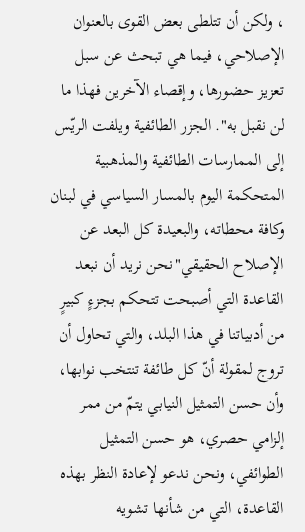، ولكن أن تتلطى بعض القوى بالعنوان الإصلاحي، فيما هي تبحث عن سبل تعزيز حضورها، وإقصاء الآخرين فهذا ما لن نقبل به". الجزر الطائفية ويلفت الريّس إلى الممارسات الطائفية والمذهبية المتحكمة اليوم بالمسار السياسي في لبنان وكافة محطاته، والبعيدة كل البعد عن الإصلاح الحقيقي"نحن نريد أن نبعد القاعدة التي أصبحت تتحكم بجزءٍ كبيرٍ من أدبياتنا في هذا البلد، والتي تحاول أن تروج لمقولة أنّ كل طائفة تنتخب نوابها، وأن حسن التمثيل النيابي يتمّ من ممر إلزامي حصري، هو حسن التمثيل الطوائفي، ونحن ندعو لإعادة النظر بهذه القاعدة، التي من شأنها تشويه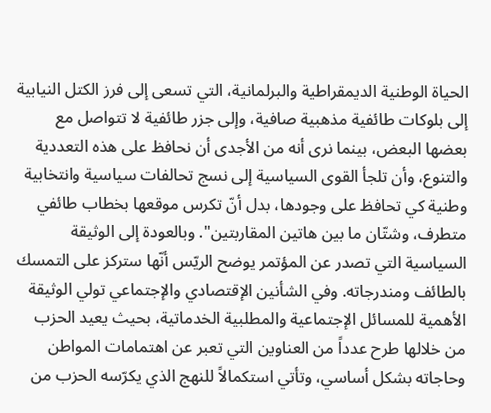الحياة الوطنية الديمقراطية والبرلمانية، التي تسعى إلى فرز الكتل النيابية إلى بلوكات طائفية مذهبية صافية، وإلى جزر طائفية لا تتواصل مع بعضها البعض، بينما نرى أنه من الأجدى أن نحافظ على هذه التعددية والتنوع، وأن تلجأ القوى السياسية إلى نسج تحالفات سياسية وانتخابية وطنية كي تحافظ على وجودها، بدل أنّ تكرس موقعها بخطاب طائفي متطرف، وشتّان ما بين هاتين المقاربتين". وبالعودة إلى الوثيقة السياسية التي تصدر عن المؤتمر يوضح الريّس أنّها ستركز على التمسك بالطائف ومندرجاته. وفي الشأنين الإقتصادي والإجتماعي تولي الوثيقة الأهمية للمسائل الإجتماعية والمطلبية الخدماتية، بحيث يعيد الحزب من خلالها طرح عدداً من العناوين التي تعبر عن اهتمامات المواطن وحاجاته بشكل أساسي، وتأتي استكمالاً للنهج الذي يكرّسه الحزب من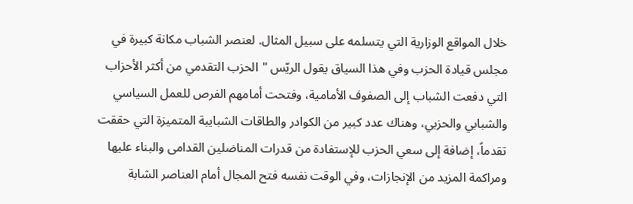خلال المواقع الوزارية التي يتسلمه على سبيل المثال. لعنصر الشباب مكانة كبيرة في مجلس قيادة الحزب وفي هذا السياق يقول الريّس "الحزب التقدمي من أكثر الأحزاب التي دفعت الشباب إلى الصفوف الأمامية، وفتحت أمامهم الفرص للعمل السياسي والشبابي والحزبي، وهناك عدد كبير من الكوادر والطاقات الشبايبة المتميزة التي حققت تقدماً، إضافة إلى سعي الحزب للإستفادة من قدرات المناضلين القدامى والبناء عليها ومراكمة المزيد من الإنجازات، وفي الوقت نفسه فتح المجال أمام العناصر الشابة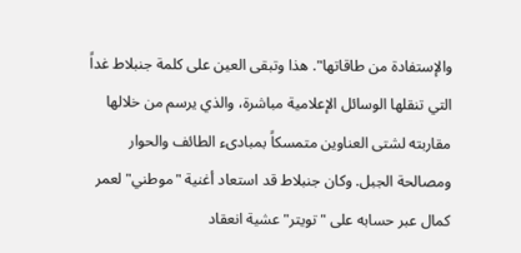والإستفادة من طاقاتها". هذا وتبقى العين على كلمة جنبلاط غداً التي تنقلها الوسائل الإعلامية مباشرة، والذي يرسم من خلالها مقاربته لشتى العناوين متمسكاً بمبادىء الطائف والحوار ومصالحة الجبل. وكان جنبلاط قد استعاد أغنية "موطني" لعمر كمال عبر حسابه على "تويتر" عشية انعقاد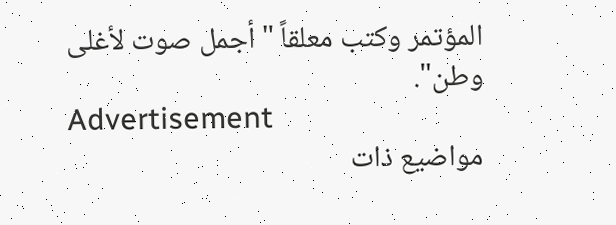المؤتمر وكتب معلقاً " أجمل صوت لأغلى وطن".
Advertisement
مواضيع ذات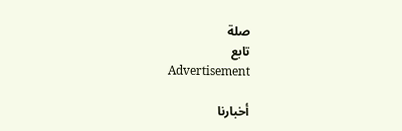صلة
تابع
Advertisement

أخبارنا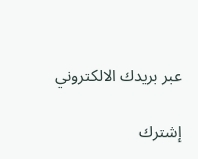عبر بريدك الالكتروني

إشترك